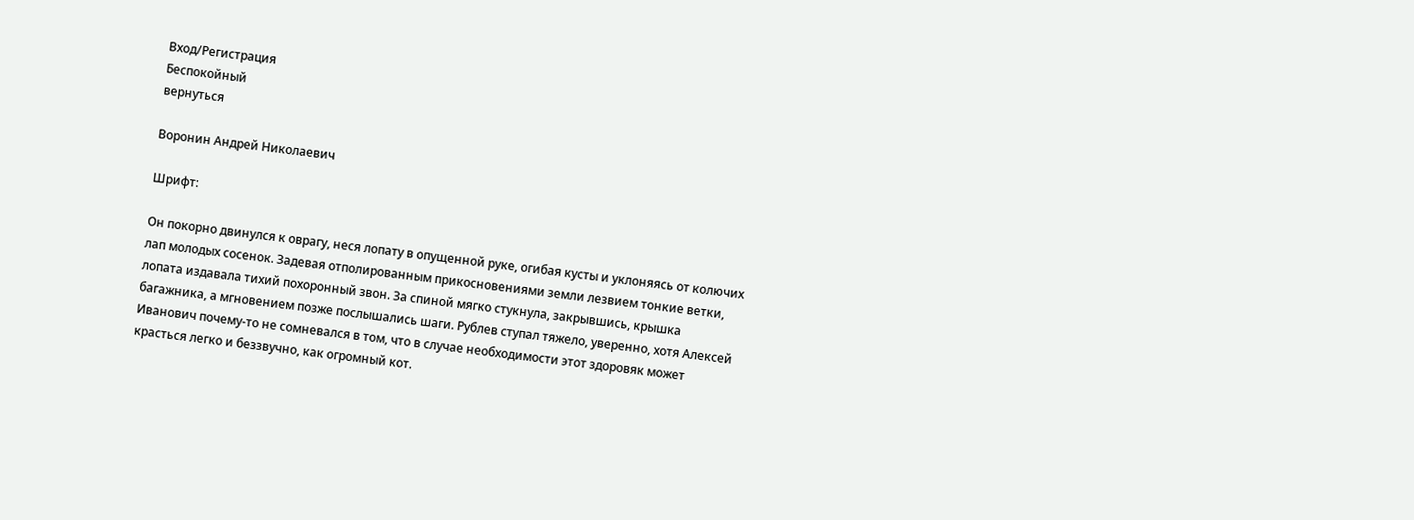Вход/Регистрация
Беспокойный
вернуться

Воронин Андрей Николаевич

Шрифт:

Он покорно двинулся к оврагу, неся лопату в опущенной руке, огибая кусты и уклоняясь от колючих лап молодых сосенок. Задевая отполированным прикосновениями земли лезвием тонкие ветки, лопата издавала тихий похоронный звон. За спиной мягко стукнула, закрывшись, крышка багажника, а мгновением позже послышались шаги. Рублев ступал тяжело, уверенно, хотя Алексей Иванович почему-то не сомневался в том, что в случае необходимости этот здоровяк может красться легко и беззвучно, как огромный кот.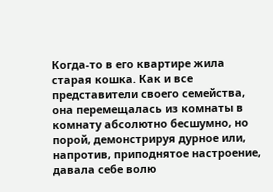Когда-то в его квартире жила старая кошка. Как и все представители своего семейства, она перемещалась из комнаты в комнату абсолютно бесшумно, но порой, демонстрируя дурное или, напротив, приподнятое настроение, давала себе волю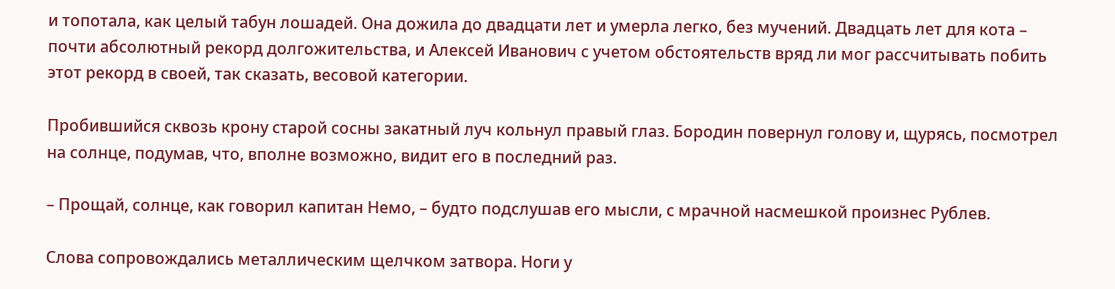и топотала, как целый табун лошадей. Она дожила до двадцати лет и умерла легко, без мучений. Двадцать лет для кота – почти абсолютный рекорд долгожительства, и Алексей Иванович с учетом обстоятельств вряд ли мог рассчитывать побить этот рекорд в своей, так сказать, весовой категории.

Пробившийся сквозь крону старой сосны закатный луч кольнул правый глаз. Бородин повернул голову и, щурясь, посмотрел на солнце, подумав, что, вполне возможно, видит его в последний раз.

– Прощай, солнце, как говорил капитан Немо, – будто подслушав его мысли, с мрачной насмешкой произнес Рублев.

Слова сопровождались металлическим щелчком затвора. Ноги у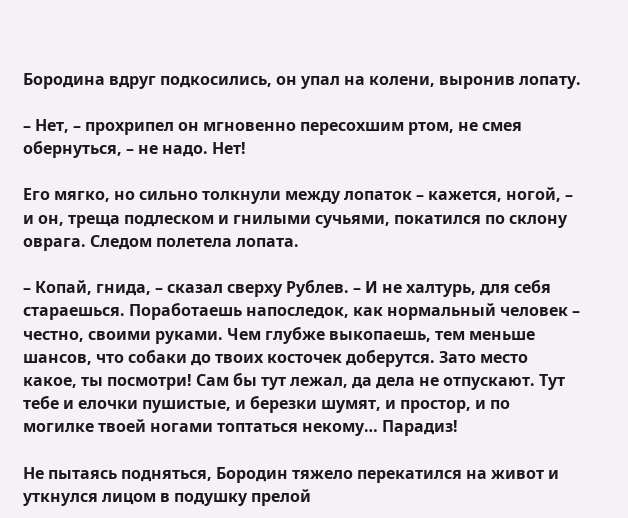Бородина вдруг подкосились, он упал на колени, выронив лопату.

– Нет, – прохрипел он мгновенно пересохшим ртом, не смея обернуться, – не надо. Нет!

Его мягко, но сильно толкнули между лопаток – кажется, ногой, – и он, треща подлеском и гнилыми сучьями, покатился по склону оврага. Следом полетела лопата.

– Копай, гнида, – сказал сверху Рублев. – И не халтурь, для себя стараешься. Поработаешь напоследок, как нормальный человек – честно, своими руками. Чем глубже выкопаешь, тем меньше шансов, что собаки до твоих косточек доберутся. Зато место какое, ты посмотри! Сам бы тут лежал, да дела не отпускают. Тут тебе и елочки пушистые, и березки шумят, и простор, и по могилке твоей ногами топтаться некому… Парадиз!

Не пытаясь подняться, Бородин тяжело перекатился на живот и уткнулся лицом в подушку прелой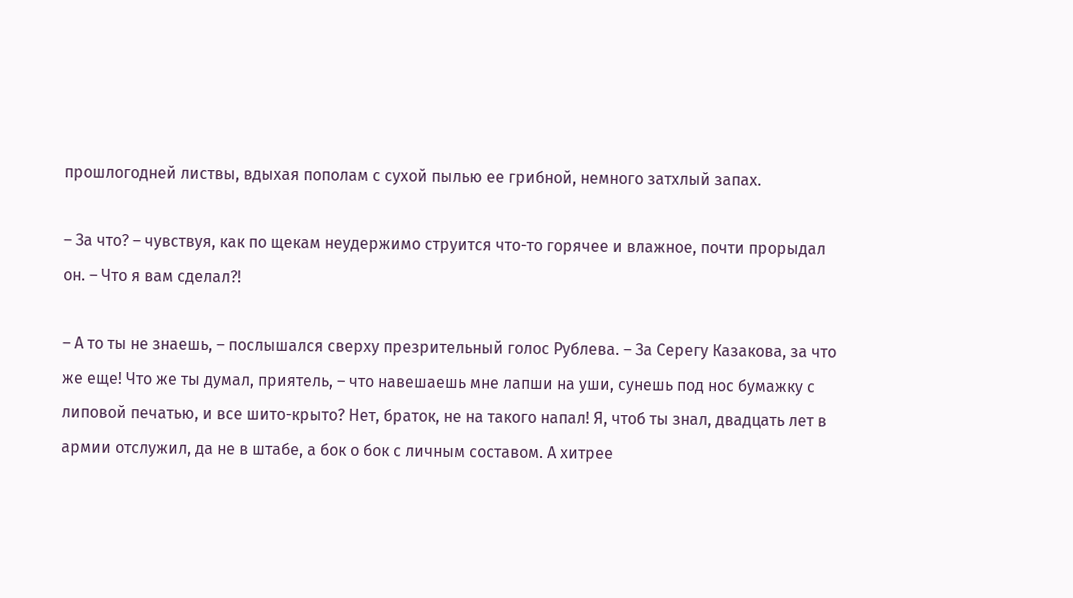прошлогодней листвы, вдыхая пополам с сухой пылью ее грибной, немного затхлый запах.

– За что? – чувствуя, как по щекам неудержимо струится что-то горячее и влажное, почти прорыдал он. – Что я вам сделал?!

– А то ты не знаешь, – послышался сверху презрительный голос Рублева. – За Серегу Казакова, за что же еще! Что же ты думал, приятель, – что навешаешь мне лапши на уши, сунешь под нос бумажку с липовой печатью, и все шито-крыто? Нет, браток, не на такого напал! Я, чтоб ты знал, двадцать лет в армии отслужил, да не в штабе, а бок о бок с личным составом. А хитрее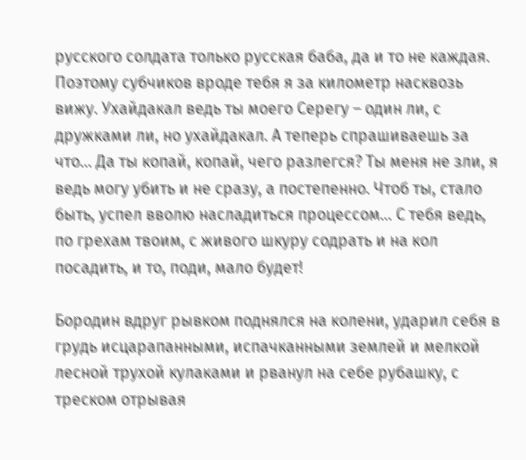русского солдата только русская баба, да и то не каждая. Поэтому субчиков вроде тебя я за километр насквозь вижу. Ухайдакал ведь ты моего Серегу – один ли, с дружками ли, но ухайдакал. А теперь спрашиваешь за что… Да ты копай, копай, чего разлегся? Ты меня не зли, я ведь могу убить и не сразу, а постепенно. Чтоб ты, стало быть, успел вволю насладиться процессом… С тебя ведь, по грехам твоим, с живого шкуру содрать и на кол посадить, и то, поди, мало будет!

Бородин вдруг рывком поднялся на колени, ударил себя в грудь исцарапанными, испачканными землей и мелкой лесной трухой кулаками и рванул на себе рубашку, с треском отрывая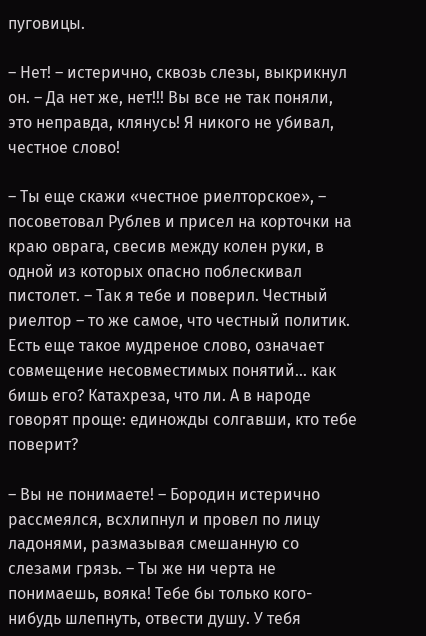пуговицы.

– Нет! – истерично, сквозь слезы, выкрикнул он. – Да нет же, нет!!! Вы все не так поняли, это неправда, клянусь! Я никого не убивал, честное слово!

– Ты еще скажи «честное риелторское», – посоветовал Рублев и присел на корточки на краю оврага, свесив между колен руки, в одной из которых опасно поблескивал пистолет. – Так я тебе и поверил. Честный риелтор – то же самое, что честный политик. Есть еще такое мудреное слово, означает совмещение несовместимых понятий… как бишь его? Катахреза, что ли. А в народе говорят проще: единожды солгавши, кто тебе поверит?

– Вы не понимаете! – Бородин истерично рассмеялся, всхлипнул и провел по лицу ладонями, размазывая смешанную со слезами грязь. – Ты же ни черта не понимаешь, вояка! Тебе бы только кого-нибудь шлепнуть, отвести душу. У тебя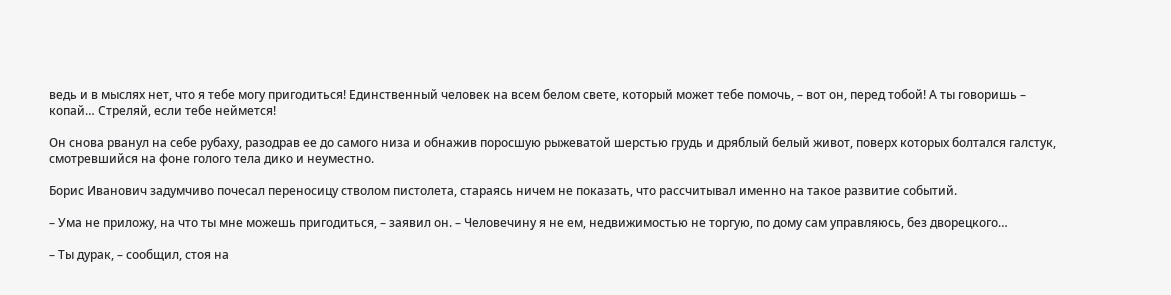ведь и в мыслях нет, что я тебе могу пригодиться! Единственный человек на всем белом свете, который может тебе помочь, – вот он, перед тобой! А ты говоришь – копай… Стреляй, если тебе неймется!

Он снова рванул на себе рубаху, разодрав ее до самого низа и обнажив поросшую рыжеватой шерстью грудь и дряблый белый живот, поверх которых болтался галстук, смотревшийся на фоне голого тела дико и неуместно.

Борис Иванович задумчиво почесал переносицу стволом пистолета, стараясь ничем не показать, что рассчитывал именно на такое развитие событий.

– Ума не приложу, на что ты мне можешь пригодиться, – заявил он. – Человечину я не ем, недвижимостью не торгую, по дому сам управляюсь, без дворецкого…

– Ты дурак, – сообщил, стоя на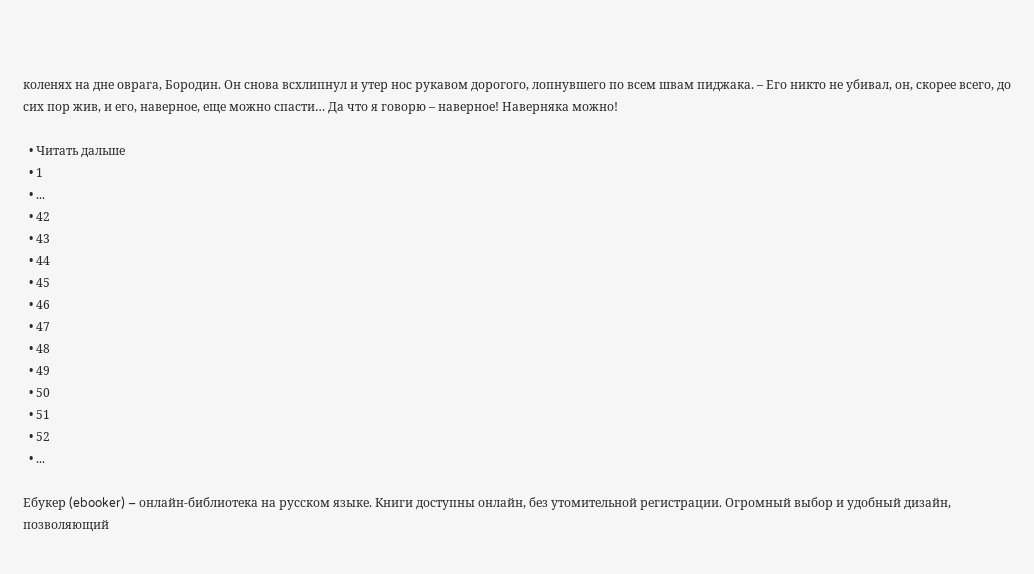коленях на дне оврага, Бородин. Он снова всхлипнул и утер нос рукавом дорогого, лопнувшего по всем швам пиджака. – Его никто не убивал, он, скорее всего, до сих пор жив, и его, наверное, еще можно спасти… Да что я говорю – наверное! Наверняка можно!

  • Читать дальше
  • 1
  • ...
  • 42
  • 43
  • 44
  • 45
  • 46
  • 47
  • 48
  • 49
  • 50
  • 51
  • 52
  • ...

Ебукер (ebooker) – онлайн-библиотека на русском языке. Книги доступны онлайн, без утомительной регистрации. Огромный выбор и удобный дизайн, позволяющий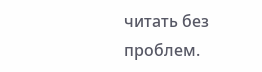читать без проблем.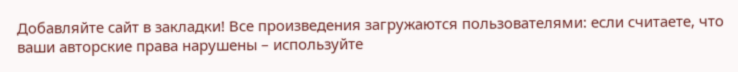Добавляйте сайт в закладки! Все произведения загружаются пользователями: если считаете, что ваши авторские права нарушены – используйте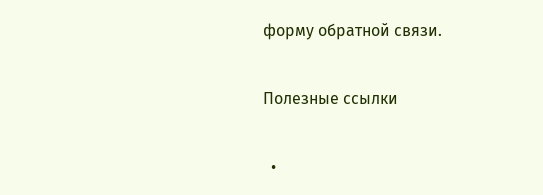форму обратной связи.

Полезные ссылки

  •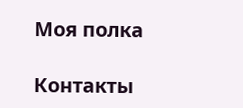Моя полка

Контакты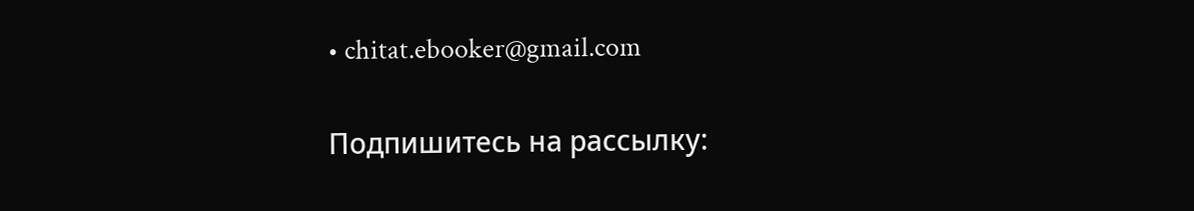• chitat.ebooker@gmail.com

Подпишитесь на рассылку: